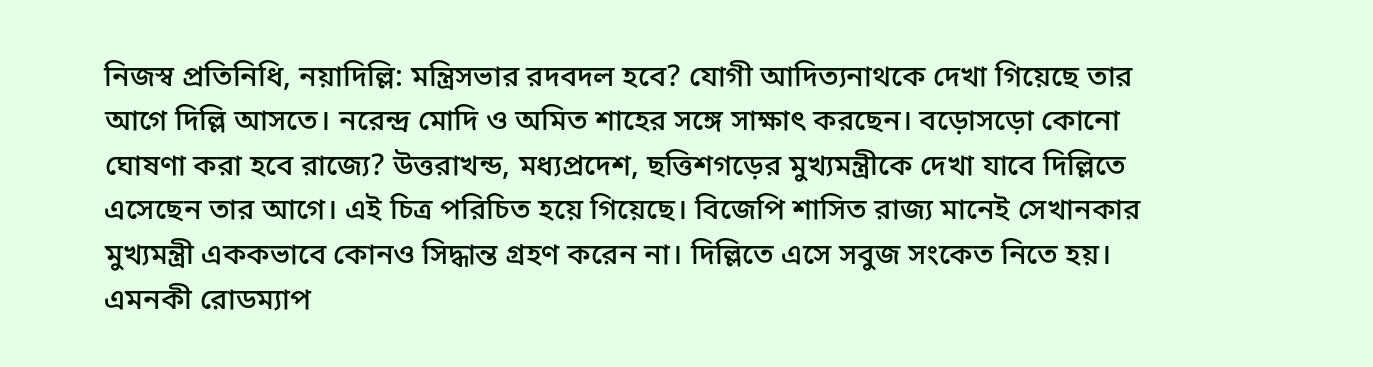নিজস্ব প্রতিনিধি, নয়াদিল্লি: মন্ত্রিসভার রদবদল হবে? যোগী আদিত্যনাথকে দেখা গিয়েছে তার আগে দিল্লি আসতে। নরেন্দ্র মোদি ও অমিত শাহের সঙ্গে সাক্ষাৎ করছেন। বড়োসড়ো কোনো ঘোষণা করা হবে রাজ্যে? উত্তরাখন্ড, মধ্যপ্রদেশ, ছত্তিশগড়ের মুখ্যমন্ত্রীকে দেখা যাবে দিল্লিতে এসেছেন তার আগে। এই চিত্র পরিচিত হয়ে গিয়েছে। বিজেপি শাসিত রাজ্য মানেই সেখানকার মুখ্যমন্ত্রী এককভাবে কোনও সিদ্ধান্ত গ্রহণ করেন না। দিল্লিতে এসে সবুজ সংকেত নিতে হয়। এমনকী রোডম্যাপ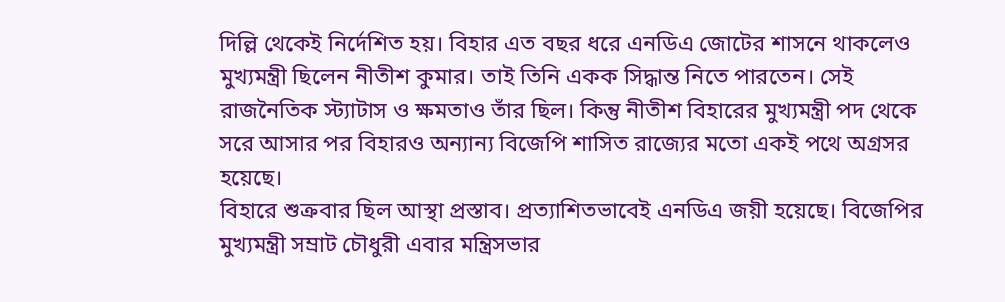দিল্লি থেকেই নির্দেশিত হয়। বিহার এত বছর ধরে এনডিএ জোটের শাসনে থাকলেও মুখ্যমন্ত্রী ছিলেন নীতীশ কুমার। তাই তিনি একক সিদ্ধান্ত নিতে পারতেন। সেই রাজনৈতিক স্ট্যাটাস ও ক্ষমতাও তাঁর ছিল। কিন্তু নীতীশ বিহারের মুখ্যমন্ত্রী পদ থেকে সরে আসার পর বিহারও অন্যান্য বিজেপি শাসিত রাজ্যের মতো একই পথে অগ্রসর হয়েছে।
বিহারে শুক্রবার ছিল আস্থা প্রস্তাব। প্রত্যাশিতভাবেই এনডিএ জয়ী হয়েছে। বিজেপির মুখ্যমন্ত্রী সম্রাট চৌধুরী এবার মন্ত্রিসভার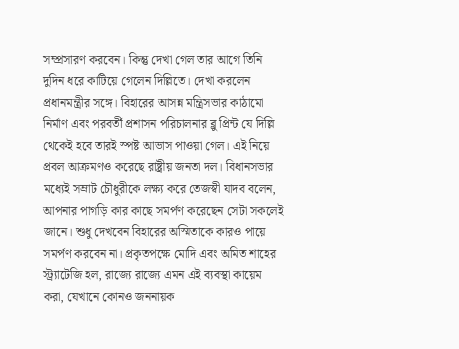সম্প্রসারণ করবেন। কিন্তু দেখা গেল তার আগে তিনি দুদিন ধরে কাটিয়ে গেলেন দিল্লিতে। দেখা করলেন প্রধানমন্ত্রীর সঙ্গে। বিহারের আসন্ন মন্ত্রিসভার কাঠামো নির্মাণ এবং পরবর্তী প্রশাসন পরিচালনার ব্লু প্রিন্ট যে দিল্লি থেকেই হবে তারই স্পষ্ট আভাস পাওয়া গেল। এই নিয়ে প্রবল আক্রমণও করেছে রাষ্ট্রীয় জনতা দল। বিধানসভার মধ্যেই সম্রাট চৌধুরীকে লক্ষ্য করে তেজস্বী যাদব বলেন, আপনার পাগড়ি কার কাছে সমর্পণ করেছেন সেটা সকলেই জানে। শুধু দেখবেন বিহারের অস্মিতাকে কারও পায়ে সমর্পণ করবেন না। প্রকৃতপক্ষে মোদি এবং অমিত শাহের স্ট্র্যাটেজি হল, রাজ্যে রাজ্যে এমন এই ব্যবস্থা কায়েম করা, যেখানে কোনও জননায়ক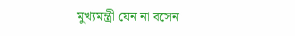মুখ্যমন্ত্রী যেন না বসেন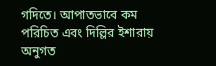গদিতে। আপাতভাবে কম পরিচিত এবং দিল্লির ইশারায় অনুগত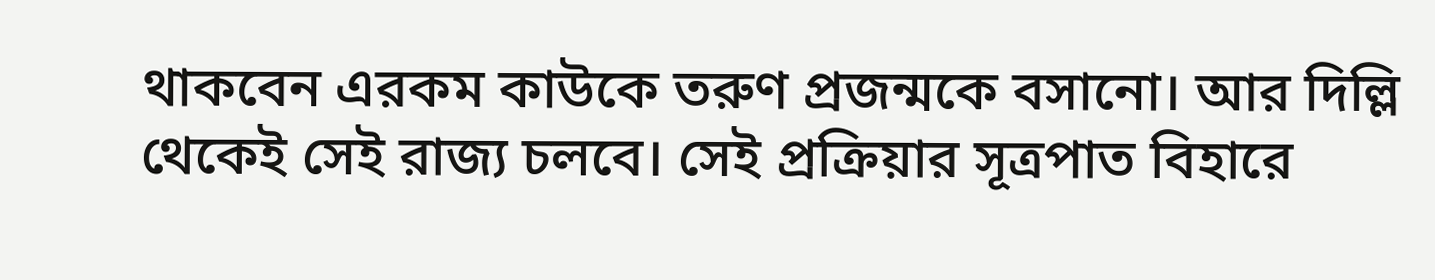থাকবেন এরকম কাউকে তরুণ প্রজন্মকে বসানো। আর দিল্লি থেকেই সেই রাজ্য চলবে। সেই প্রক্রিয়ার সূত্রপাত বিহারে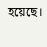হয়েছে।